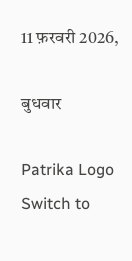11 फ़रवरी 2026,

बुधवार

Patrika Logo
Switch to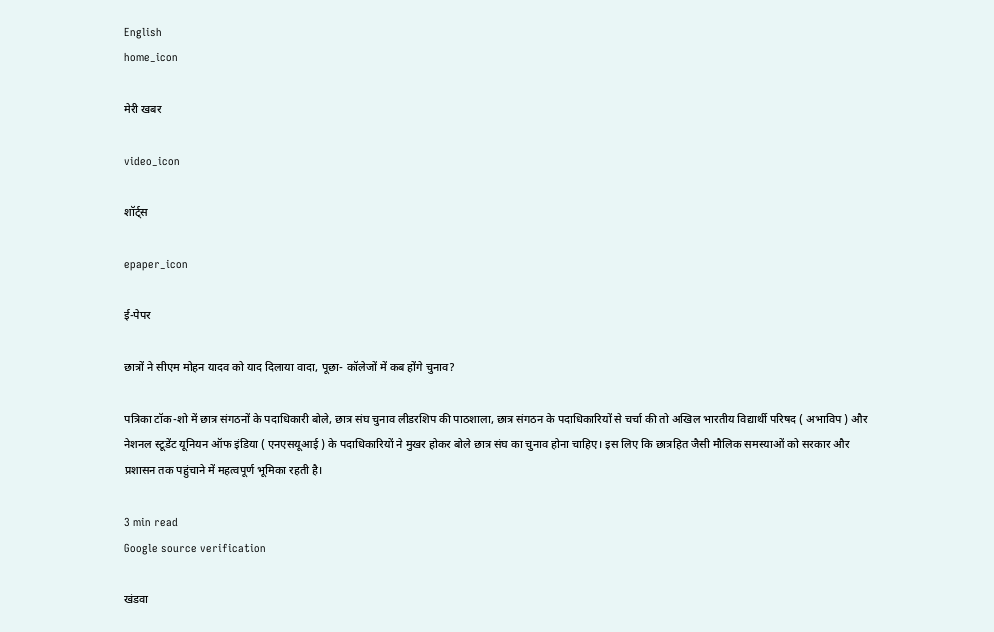English
home_icon

मेरी खबर

video_icon

शॉर्ट्स

epaper_icon

ई-पेपर

छात्रों ने सीएम मोहन यादव को याद दिलाया वादा, पूछा- कॉलेजों में कब होंगे चुनाव?

पत्रिका टॉक-शो में छात्र संगठनों के पदाधिकारी बोले, छात्र संघ चुनाव लीडरशिप की पाठशाला, छात्र संगठन के पदाधिकारियों से चर्चा की तो अखिल भारतीय विद्यार्थी परिषद ( अभाविप ) और नेशनल स्टूडेंट यूनियन ऑफ इंडिया ( एनएसयूआई ) के पदाधिकारियों ने मुखर होकर बोले छात्र संघ का चुनाव होना चाहिए। इस लिए कि छात्रहित जैसी मौलिक समस्याओं को सरकार और प्रशासन तक पहुंचाने में महत्वपूर्ण भूमिका रहती है।

3 min read
Google source verification

खंडवा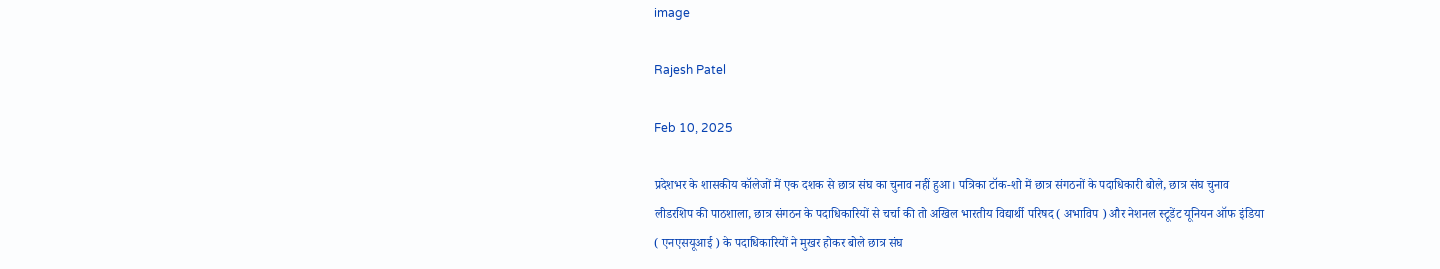image

Rajesh Patel

Feb 10, 2025

प्रदेशभर के शासकीय कॉलेजों में एक दशक से छात्र संघ का चुनाव नहीं हुआ। पत्रिका टॉक-शो में छात्र संगठनों के पदाधिकारी बोले, छात्र संघ चुनाव लीडरशिप की पाठशाला, छात्र संगठन के पदाधिकारियों से चर्चा की तो अखिल भारतीय विद्यार्थी परिषद ( अभाविप ) और नेशनल स्टूडेंट यूनियन ऑफ इंडिया ( एनएसयूआई ) के पदाधिकारियों ने मुखर होकर बोले छात्र संघ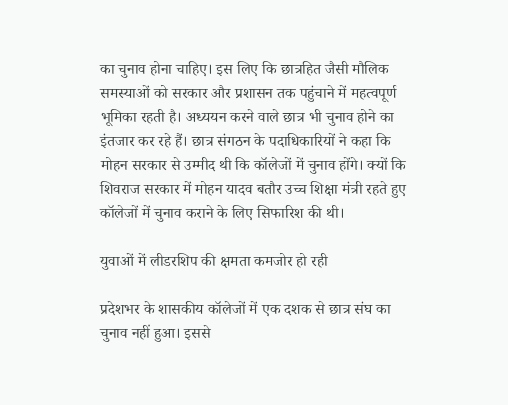का चुनाव होना चाहिए। इस लिए कि छात्रहित जैसी मौलिक समस्याओं को सरकार और प्रशासन तक पहुंचाने में महत्वपूर्ण भूमिका रहती है। अध्ययन करने वाले छात्र भी चुनाव होने का इंतजार कर रहे हैं। छात्र संगठन के पदाधिकारियों ने कहा कि मोहन सरकार से उम्मीद थी कि कॉलेजों में चुनाव होंगे। क्यों कि शिवराज सरकार में मोहन यादव बतौर उच्च शिक्षा मंत्री रहते हुए कॉलेजों में चुनाव कराने के लिए सिफारिश की थी।

युवाओं में लीडरशिप की क्षमता कमजोर हो रही

प्रदेशभर के शासकीय कॉलेजों में एक दशक से छात्र संघ का चुनाव नहीं हुआ। इससे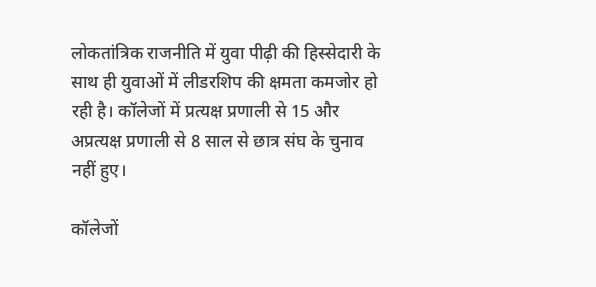लोकतांत्रिक राजनीति में युवा पीढ़ी की हिस्सेदारी के साथ ही युवाओं में लीडरशिप की क्षमता कमजोर हो रही है। कॉलेजों में प्रत्यक्ष प्रणाली से 15 और अप्रत्यक्ष प्रणाली से 8 साल से छात्र संघ के चुनाव नहीं हुए।

कॉलेजों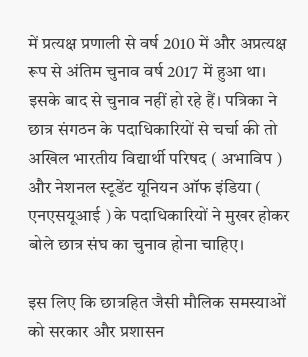में प्रत्यक्ष प्रणाली से वर्ष 2010 में और अप्रत्यक्ष रूप से अंतिम चुनाव वर्ष 2017 में हुआ था। इसके बाद से चुनाव नहीं हो रहे हैं। पत्रिका ने छात्र संगठन के पदाधिकारियों से चर्चा की तो अखिल भारतीय विद्यार्थी परिषद ( अभाविप ) और नेशनल स्टूडेंट यूनियन ऑफ इंडिया ( एनएसयूआई ) के पदाधिकारियों ने मुखर होकर बोले छात्र संघ का चुनाव होना चाहिए।

इस लिए कि छात्रहित जैसी मौलिक समस्याओं को सरकार और प्रशासन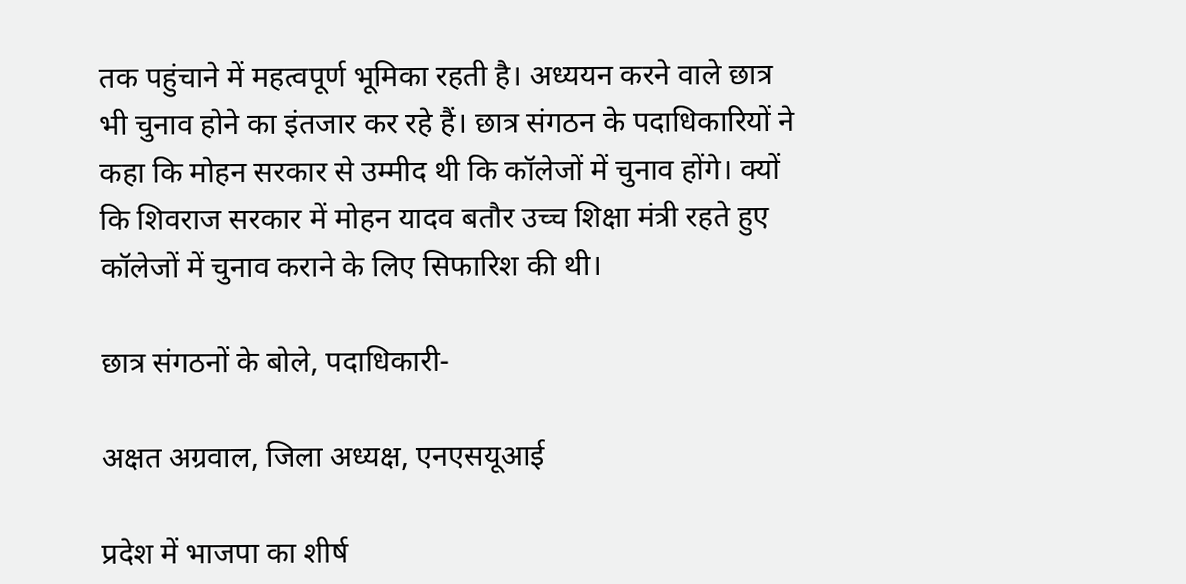तक पहुंचाने में महत्वपूर्ण भूमिका रहती है। अध्ययन करने वाले छात्र भी चुनाव होने का इंतजार कर रहे हैं। छात्र संगठन के पदाधिकारियों ने कहा कि मोहन सरकार से उम्मीद थी कि कॉलेजों में चुनाव होंगे। क्यों कि शिवराज सरकार में मोहन यादव बतौर उच्च शिक्षा मंत्री रहते हुए कॉलेजों में चुनाव कराने के लिए सिफारिश की थी।

छात्र संगठनों के बोले, पदाधिकारी-

अक्षत अग्रवाल, जिला अध्यक्ष, एनएसयूआई

प्रदेश में भाजपा का शीर्ष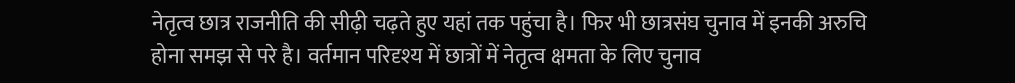नेतृत्व छात्र राजनीति की सीढ़ी चढ़ते हुए यहां तक पहुंचा है। फिर भी छात्रसंघ चुनाव में इनकी अरुचि होना समझ से परे है। वर्तमान परिदृश्य में छात्रों में नेतृत्व क्षमता के लिए चुनाव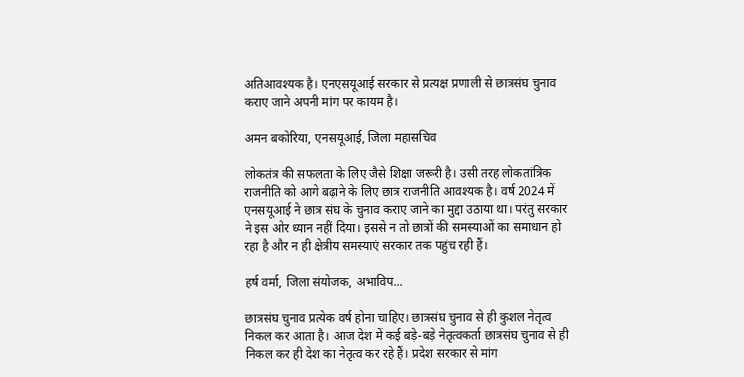अतिआवश्यक है। एनएसयूआई सरकार से प्रत्यक्ष प्रणाली से छात्रसंघ चुनाव कराए जाने अपनी मांग पर कायम है।

अमन बकोरिया, एनसयूआई, जिला महासचिव

लोकतंत्र की सफलता के लिए जैसे शिक्षा जरूरी है। उसी तरह लोकतांत्रिक राजनीति को आगे बढ़ाने के लिए छात्र राजनीति आवश्यक है। वर्ष 2024 में एनसयूआई ने छात्र संघ के चुनाव कराए जाने का मुद्दा उठाया था। परंतु सरकार ने इस ओर ध्यान नहीं दिया। इससे न तो छात्रों की समस्याओं का समाधान हो रहा है और न ही क्षेत्रीय समस्याएं सरकार तक पहुंच रही हैं।

हर्ष वर्मा, जिला संयोजक, अभाविप...

छात्रसंघ चुनाव प्रत्येक वर्ष होना चाहिए। छात्रसंघ चुनाव से ही कुशल नेतृत्व निकल कर आता है। आज देश में कई बड़े-बड़े नेतृत्वकर्ता छात्रसंघ चुनाव से ही निकल कर ही देश का नेतृत्व कर रहे हैं। प्रदेश सरकार से मांग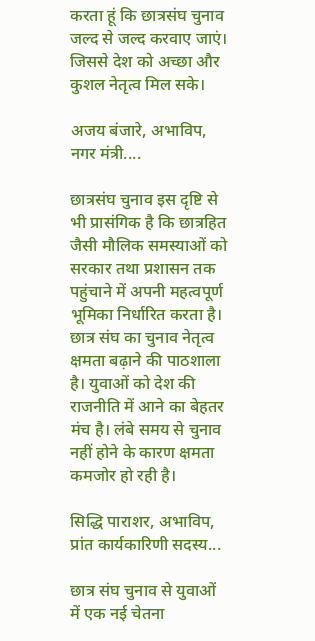करता हूं कि छात्रसंघ चुनाव जल्द से जल्द करवाए जाएं। जिससे देश को अच्छा और कुशल नेतृत्व मिल सके।

अजय बंजारे, अभाविप, नगर मंत्री....

छात्रसंघ चुनाव इस दृष्टि से भी प्रासंगिक है कि छात्रहित जैसी मौलिक समस्याओं को सरकार तथा प्रशासन तक पहुंचाने में अपनी महत्वपूर्ण भूमिका निर्धारित करता है। छात्र संघ का चुनाव नेतृत्व क्षमता बढ़ाने की पाठशाला है। युवाओं को देश की राजनीति में आने का बेहतर मंच है। लंबे समय से चुनाव नहीं होने के कारण क्षमता कमजोर हो रही है।

सिद्धि पाराशर, अभाविप, प्रांत कार्यकारिणी सदस्य...

छात्र संघ चुनाव से युवाओं में एक नई चेतना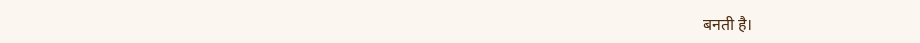बनती है।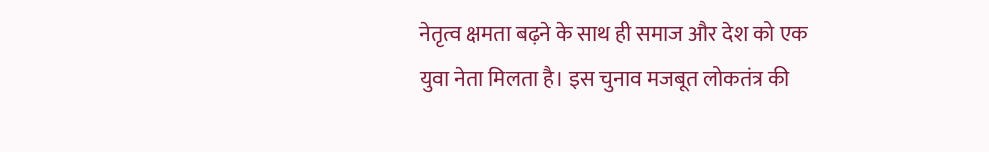नेतृत्व क्षमता बढ़ने के साथ ही समाज और देश को एक युवा नेता मिलता है। इस चुनाव मजबूत लोकतंत्र की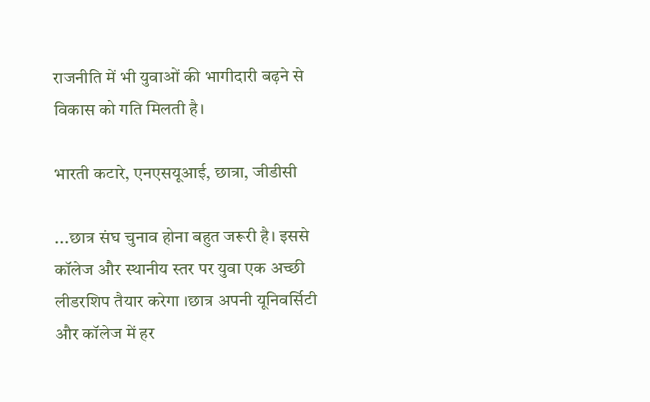राजनीति में भी युवाओं की भागीदारी बढ़ने से विकास को गति मिलती है।

भारती कटारे, एनएसयूआई, छात्रा, जीडीसी

...छात्र संघ चुनाव होना बहुत जरूरी है। इससे कॉलेज और स्थानीय स्तर पर युवा एक अच्छी लीडरशिप तैयार करेगा ।छात्र अपनी यूनिवर्सिटी और कॉलेज में हर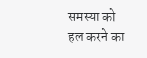समस्या को हल करने का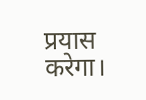प्रयास करेगा।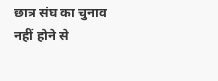छात्र संघ का चुनाव नहीं होने से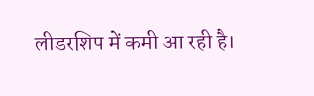लीडरशिप में कमी आ रही है।